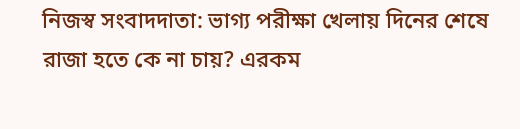নিজস্ব সংবাদদাতা: ভাগ্য পরীক্ষা খেলায় দিনের শেষে রাজা হতে কে না চায়? এরকম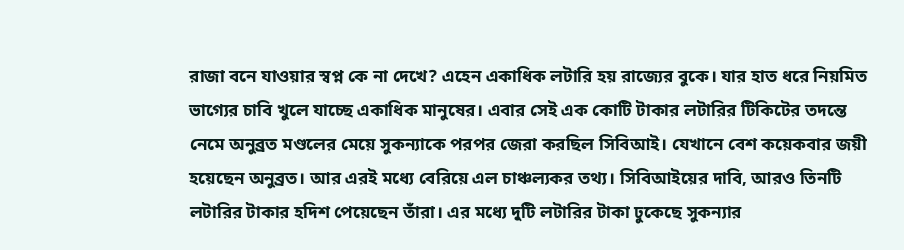রাজা বনে যাওয়ার স্বপ্ন কে না দেখে? এহেন একাধিক লটারি হয় রাজ্যের বুকে। যার হাত ধরে নিয়মিত ভাগ্যের চাবি খুলে যাচ্ছে একাধিক মানুষের। এবার সেই এক কোটি টাকার লটারির টিকিটের তদন্তে নেমে অনুব্রত মণ্ডলের মেয়ে সুকন্যাকে পরপর জেরা করছিল সিবিআই। যেখানে বেশ কয়েকবার জয়ী হয়েছেন অনুব্রত। আর এরই মধ্যে বেরিয়ে এল চাঞ্চল্যকর তথ্য। সিবিআইয়ের দাবি, আরও তিনটি লটারির টাকার হদিশ পেয়েছেন তাঁরা। এর মধ্যে দুটি লটারির টাকা ঢুকেছে সুকন্যার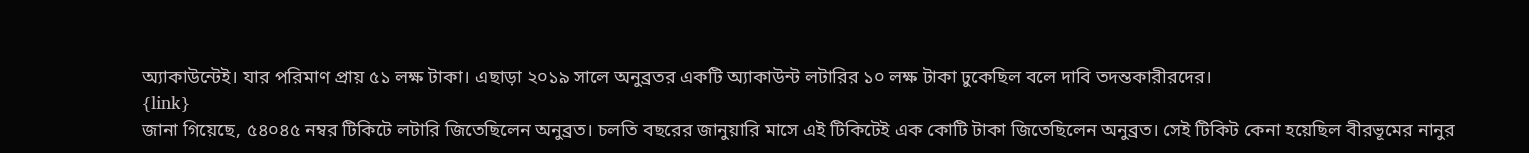অ্যাকাউন্টেই। যার পরিমাণ প্রায় ৫১ লক্ষ টাকা। এছাড়া ২০১৯ সালে অনুব্রতর একটি অ্যাকাউন্ট লটারির ১০ লক্ষ টাকা ঢুকেছিল বলে দাবি তদন্তকারীরদের।
{link}
জানা গিয়েছে, ৫৪০৪৫ নম্বর টিকিটে লটারি জিতেছিলেন অনুব্রত। চলতি বছরের জানুয়ারি মাসে এই টিকিটেই এক কোটি টাকা জিতেছিলেন অনুব্রত। সেই টিকিট কেনা হয়েছিল বীরভূমের নানুর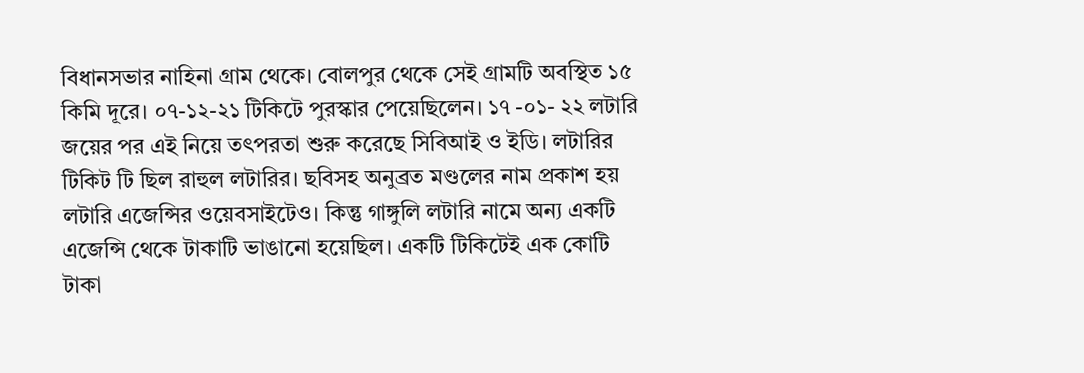বিধানসভার নাহিনা গ্রাম থেকে। বোলপুর থেকে সেই গ্রামটি অবস্থিত ১৫ কিমি দূরে। ০৭-১২-২১ টিকিটে পুরস্কার পেয়েছিলেন। ১৭ -০১- ২২ লটারি জয়ের পর এই নিয়ে তৎপরতা শুরু করেছে সিবিআই ও ইডি। লটারির টিকিট টি ছিল রাহুল লটারির। ছবিসহ অনুব্রত মণ্ডলের নাম প্রকাশ হয় লটারি এজেন্সির ওয়েবসাইটেও। কিন্তু গাঙ্গুলি লটারি নামে অন্য একটি এজেন্সি থেকে টাকাটি ভাঙানো হয়েছিল। একটি টিকিটেই এক কোটি টাকা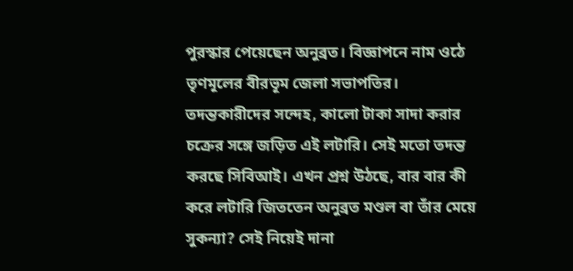পুরস্কার পেয়েছেন অনুব্রত। বিজ্ঞাপনে নাম ওঠে তৃণমূলের বীরভূম জেলা সভাপতির। তদন্তকারীদের সন্দেহ, কালো টাকা সাদা করার চক্রের সঙ্গে জড়িত এই লটারি। সেই মতো তদন্ত করছে সিবিআই। এখন প্রশ্ন উঠছে, বার বার কী করে লটারি জিততেন অনুব্রত মণ্ডল বা তাঁর মেয়ে সুকন্যা? সেই নিয়েই দানা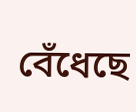বেঁধেছে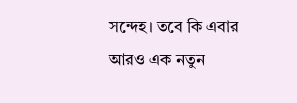সন্দেহ। তবে কি এবার আরও এক নতুন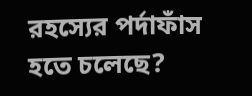রহস্যের পর্দাফাঁস হতে চলেছে?